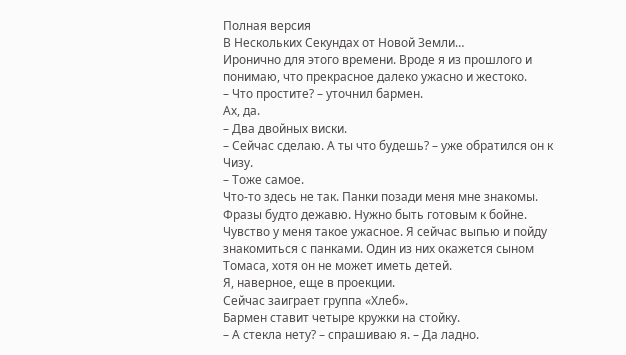Полная версия
В Нескольких Секундах от Новой Земли…
Иронично для этого времени. Вроде я из прошлого и понимаю, что прекрасное далеко ужасно и жестоко.
– Что простите? – уточнил бармен.
Ах, да.
– Два двойных виски.
– Сейчас сделаю. А ты что будешь? – уже обратился он к Чизу.
– Тоже самое.
Что-то здесь не так. Панки позади меня мне знакомы. Фразы будто дежавю. Нужно быть готовым к бойне. Чувство у меня такое ужасное. Я сейчас выпью и пойду знакомиться с панками. Один из них окажется сыном Томаса, хотя он не может иметь детей.
Я, наверное, еще в проекции.
Сейчас заиграет группа «Хлеб».
Бармен ставит четыре кружки на стойку.
– А стекла нету? – спрашиваю я. – Да ладно.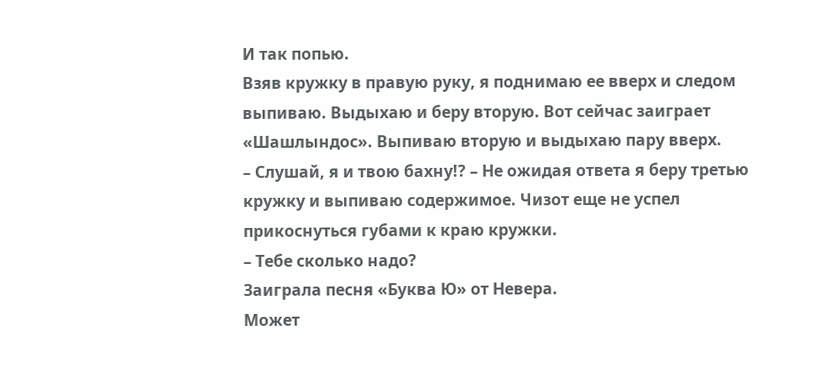И так попью.
Взяв кружку в правую руку, я поднимаю ее вверх и следом выпиваю. Выдыхаю и беру вторую. Вот сейчас заиграет «Шашлындос». Выпиваю вторую и выдыхаю пару вверх.
– Слушай, я и твою бахну!? – Не ожидая ответа я беру третью кружку и выпиваю содержимое. Чизот еще не успел прикоснуться губами к краю кружки.
– Тебе сколько надо?
Заиграла песня «Буква Ю» от Невера.
Может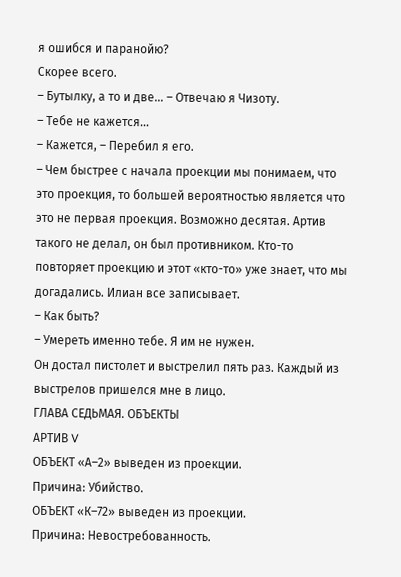я ошибся и паранойю?
Скорее всего.
– Бутылку, а то и две… – Отвечаю я Чизоту.
– Тебе не кажется…
– Кажется, – Перебил я его.
– Чем быстрее с начала проекции мы понимаем, что это проекция, то большей вероятностью является что это не первая проекция. Возможно десятая. Артив такого не делал, он был противником. Кто-то повторяет проекцию и этот «кто-то» уже знает, что мы догадались. Илиан все записывает.
– Как быть?
– Умереть именно тебе. Я им не нужен.
Он достал пистолет и выстрелил пять раз. Каждый из выстрелов пришелся мне в лицо.
ГЛАВА СЕДЬМАЯ. ОБЪЕКТЫ
АРТИВ V
ОБЪЕКТ «А–2» выведен из проекции.
Причина: Убийство.
ОБЪЕКТ «К–72» выведен из проекции.
Причина: Невостребованность.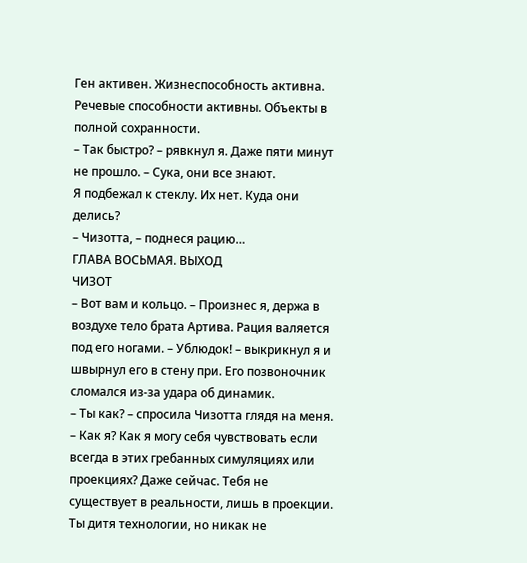Ген активен. Жизнеспособность активна. Речевые способности активны. Объекты в полной сохранности.
– Так быстро? – рявкнул я. Даже пяти минут не прошло. – Сука, они все знают.
Я подбежал к стеклу. Их нет. Куда они делись?
– Чизотта, – поднеся рацию…
ГЛАВА ВОСЬМАЯ. ВЫХОД
ЧИЗОТ
– Вот вам и кольцо. – Произнес я, держа в воздухе тело брата Артива. Рация валяется под его ногами. – Ублюдок! – выкрикнул я и швырнул его в стену при. Его позвоночник сломался из-за удара об динамик.
– Ты как? – спросила Чизотта глядя на меня.
– Как я? Как я могу себя чувствовать если всегда в этих гребанных симуляциях или проекциях? Даже сейчас. Тебя не существует в реальности, лишь в проекции. Ты дитя технологии, но никак не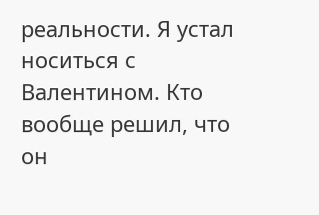реальности. Я устал носиться с Валентином. Кто вообще решил, что он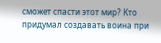сможет спасти этот мир? Кто придумал создавать воина при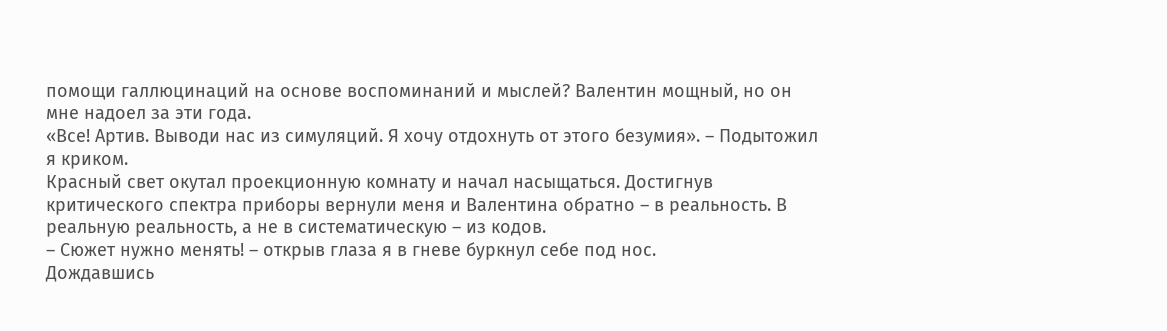помощи галлюцинаций на основе воспоминаний и мыслей? Валентин мощный, но он мне надоел за эти года.
«Все! Артив. Выводи нас из симуляций. Я хочу отдохнуть от этого безумия». – Подытожил я криком.
Красный свет окутал проекционную комнату и начал насыщаться. Достигнув критического спектра приборы вернули меня и Валентина обратно – в реальность. В реальную реальность, а не в систематическую – из кодов.
– Сюжет нужно менять! – открыв глаза я в гневе буркнул себе под нос.
Дождавшись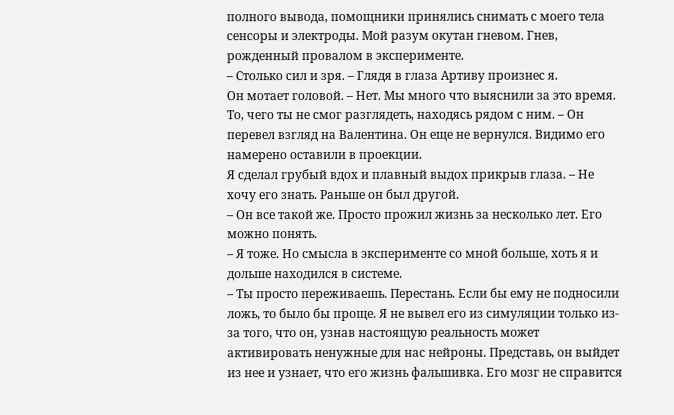полного вывода, помощники принялись снимать с моего тела сенсоры и электроды. Мой разум окутан гневом. Гнев, рожденный провалом в эксперименте.
– Столько сил и зря. – Глядя в глаза Артиву произнес я.
Он мотает головой. – Нет. Мы много что выяснили за это время. То, чего ты не смог разглядеть, находясь рядом с ним. – Он перевел взгляд на Валентина. Он еще не вернулся. Видимо его намерено оставили в проекции.
Я сделал грубый вдох и плавный выдох прикрыв глаза. – Не хочу его знать. Раньше он был другой.
– Он все такой же. Просто прожил жизнь за несколько лет. Его можно понять.
– Я тоже. Но смысла в эксперименте со мной больше, хоть я и дольше находился в системе.
– Ты просто переживаешь. Перестань. Если бы ему не подносили ложь, то было бы проще. Я не вывел его из симуляции только из-за того, что он, узнав настоящую реальность может активировать ненужные для нас нейроны. Представь, он выйдет из нее и узнает, что его жизнь фальшивка. Его мозг не справится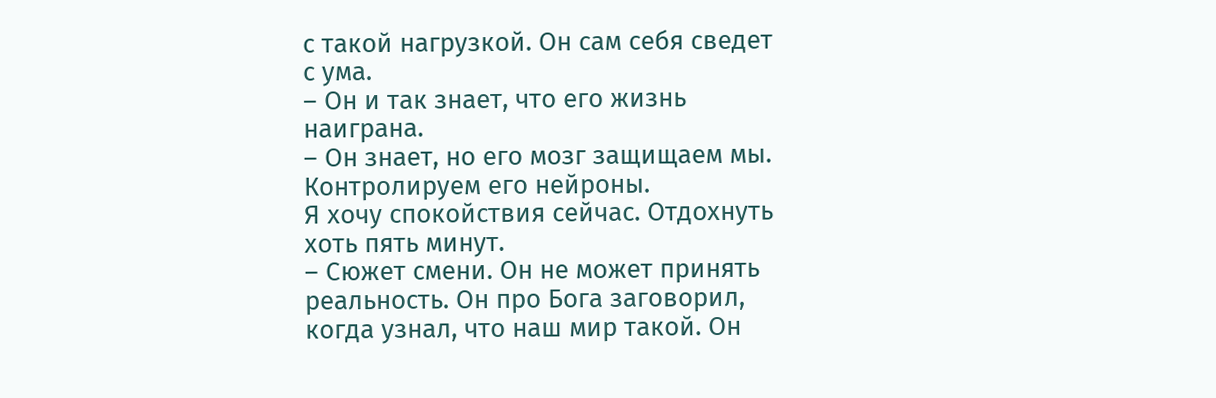с такой нагрузкой. Он сам себя сведет с ума.
– Он и так знает, что его жизнь наиграна.
– Он знает, но его мозг защищаем мы. Контролируем его нейроны.
Я хочу спокойствия сейчас. Отдохнуть хоть пять минут.
– Сюжет смени. Он не может принять реальность. Он про Бога заговорил, когда узнал, что наш мир такой. Он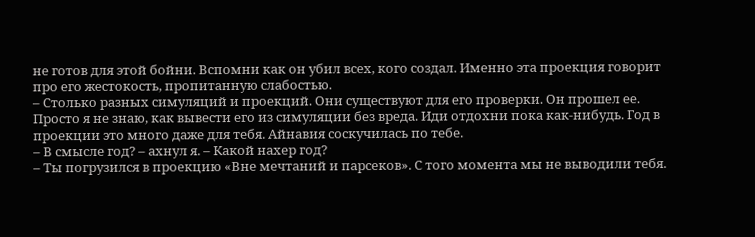не готов для этой бойни. Вспомни как он убил всех, кого создал. Именно эта проекция говорит про его жестокость, пропитанную слабостью.
– Столько разных симуляций и проекций. Они существуют для его проверки. Он прошел ее. Просто я не знаю, как вывести его из симуляции без вреда. Иди отдохни пока как-нибудь. Год в проекции это много даже для тебя. Айнавия соскучилась по тебе.
– В смысле год? – ахнул я. – Какой нахер год?
– Ты погрузился в проекцию «Вне мечтаний и парсеков». С того момента мы не выводили тебя.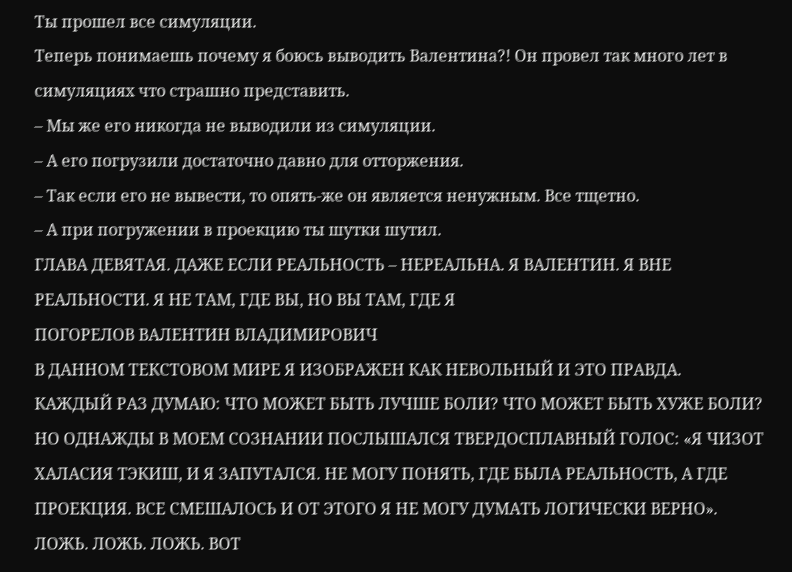Ты прошел все симуляции.
Теперь понимаешь почему я боюсь выводить Валентина?! Он провел так много лет в симуляциях что страшно представить.
– Мы же его никогда не выводили из симуляции.
– А его погрузили достаточно давно для отторжения.
– Так если его не вывести, то опять-же он является ненужным. Все тщетно.
– А при погружении в проекцию ты шутки шутил.
ГЛАВА ДЕВЯТАЯ. ДАЖЕ ЕСЛИ РЕАЛЬНОСТЬ – НЕРЕАЛЬНА. Я ВАЛЕНТИН. Я ВНЕ РЕАЛЬНОСТИ. Я НЕ ТАМ, ГДЕ ВЫ, НО ВЫ ТАМ, ГДЕ Я
ПОГОРЕЛОВ ВАЛЕНТИН ВЛАДИМИРОВИЧ
В ДАННОМ ТЕКСТОВОМ МИРЕ Я ИЗОБРАЖЕН КАК НЕВОЛЬНЫЙ И ЭТО ПРАВДА.
КАЖДЫЙ РАЗ ДУМАЮ: ЧТО МОЖЕТ БЫТЬ ЛУЧШЕ БОЛИ? ЧТО МОЖЕТ БЫТЬ ХУЖЕ БОЛИ?
НО ОДНАЖДЫ В МОЕМ СОЗНАНИИ ПОСЛЫШАЛСЯ ТВЕРДОСПЛАВНЫЙ ГОЛОС: «Я ЧИЗОТ ХАЛАСИЯ ТЭКИШ, И Я ЗАПУТАЛСЯ. НЕ МОГУ ПОНЯТЬ, ГДЕ БЫЛА РЕАЛЬНОСТЬ, А ГДЕ ПРОЕКЦИЯ. ВСЕ СМЕШАЛОСЬ И ОТ ЭТОГО Я НЕ МОГУ ДУМАТЬ ЛОГИЧЕСКИ ВЕРНО».
ЛОЖЬ. ЛОЖЬ. ЛОЖЬ. ВОТ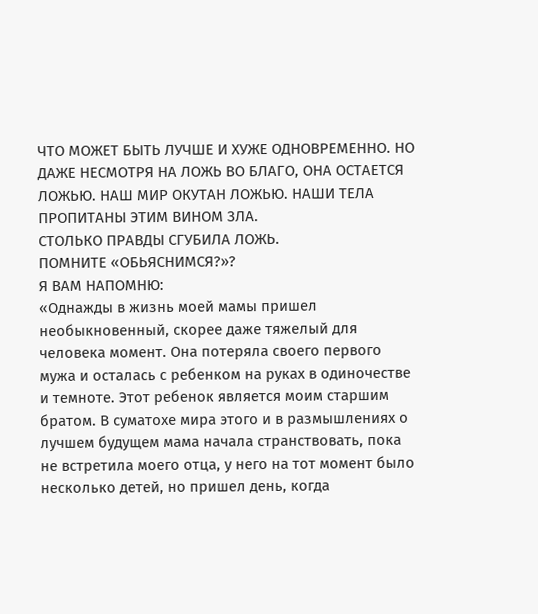ЧТО МОЖЕТ БЫТЬ ЛУЧШЕ И ХУЖЕ ОДНОВРЕМЕННО. НО ДАЖЕ НЕСМОТРЯ НА ЛОЖЬ ВО БЛАГО, ОНА ОСТАЕТСЯ ЛОЖЬЮ. НАШ МИР ОКУТАН ЛОЖЬЮ. НАШИ ТЕЛА ПРОПИТАНЫ ЭТИМ ВИНОМ ЗЛА.
СТОЛЬКО ПРАВДЫ СГУБИЛА ЛОЖЬ.
ПОМНИТЕ «ОБЬЯСНИМСЯ?»?
Я ВАМ НАПОМНЮ:
«Однажды в жизнь моей мамы пришел необыкновенный, скорее даже тяжелый для человека момент. Она потеряла своего первого мужа и осталась с ребенком на руках в одиночестве и темноте. Этот ребенок является моим старшим братом. В суматохе мира этого и в размышлениях о лучшем будущем мама начала странствовать, пока не встретила моего отца, у него на тот момент было несколько детей, но пришел день, когда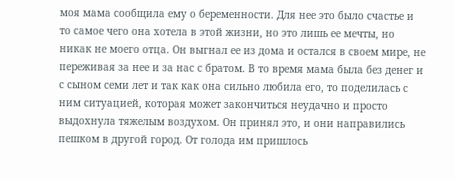моя мама сообщила ему о беременности. Для нее это было счастье и то самое чего она хотела в этой жизни, но это лишь ее мечты, но никак не моего отца. Он выгнал ее из дома и остался в своем мире, не переживая за нее и за нас с братом. В то время мама была без денег и с сыном семи лет и так как она сильно любила его, то поделилась с ним ситуацией, которая может закончиться неудачно и просто выдохнула тяжелым воздухом. Он принял это, и они направились пешком в другой город. От голода им пришлось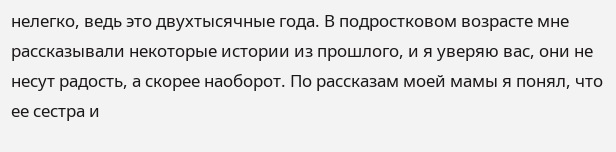нелегко, ведь это двухтысячные года. В подростковом возрасте мне рассказывали некоторые истории из прошлого, и я уверяю вас, они не несут радость, а скорее наоборот. По рассказам моей мамы я понял, что ее сестра и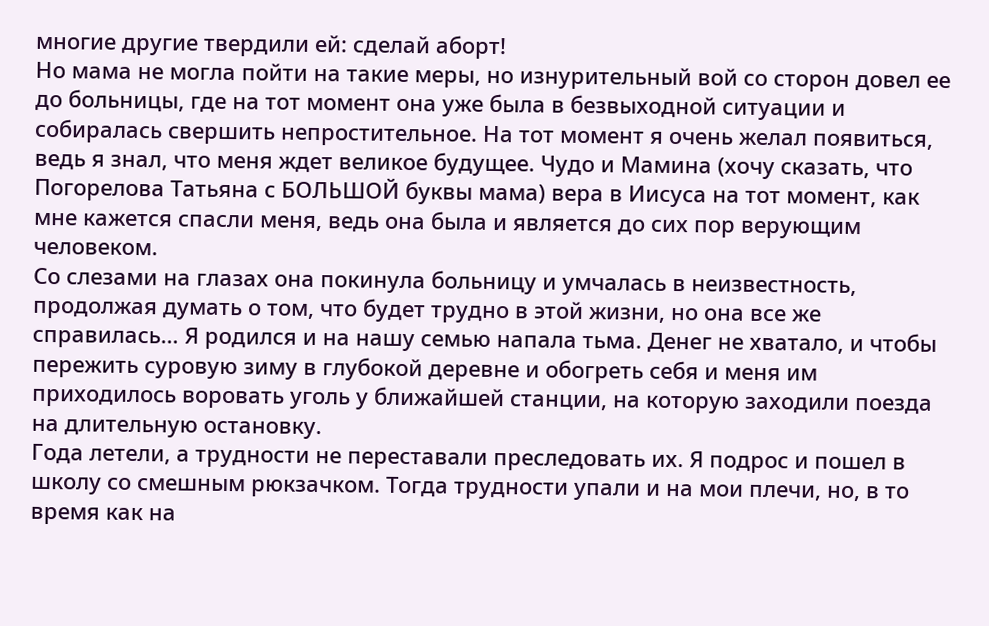многие другие твердили ей: сделай аборт!
Но мама не могла пойти на такие меры, но изнурительный вой со сторон довел ее до больницы, где на тот момент она уже была в безвыходной ситуации и собиралась свершить непростительное. На тот момент я очень желал появиться, ведь я знал, что меня ждет великое будущее. Чудо и Мамина (хочу сказать, что Погорелова Татьяна с БОЛЬШОЙ буквы мама) вера в Иисуса на тот момент, как мне кажется спасли меня, ведь она была и является до сих пор верующим человеком.
Со слезами на глазах она покинула больницу и умчалась в неизвестность, продолжая думать о том, что будет трудно в этой жизни, но она все же справилась… Я родился и на нашу семью напала тьма. Денег не хватало, и чтобы пережить суровую зиму в глубокой деревне и обогреть себя и меня им приходилось воровать уголь у ближайшей станции, на которую заходили поезда на длительную остановку.
Года летели, а трудности не переставали преследовать их. Я подрос и пошел в школу со смешным рюкзачком. Тогда трудности упали и на мои плечи, но, в то время как на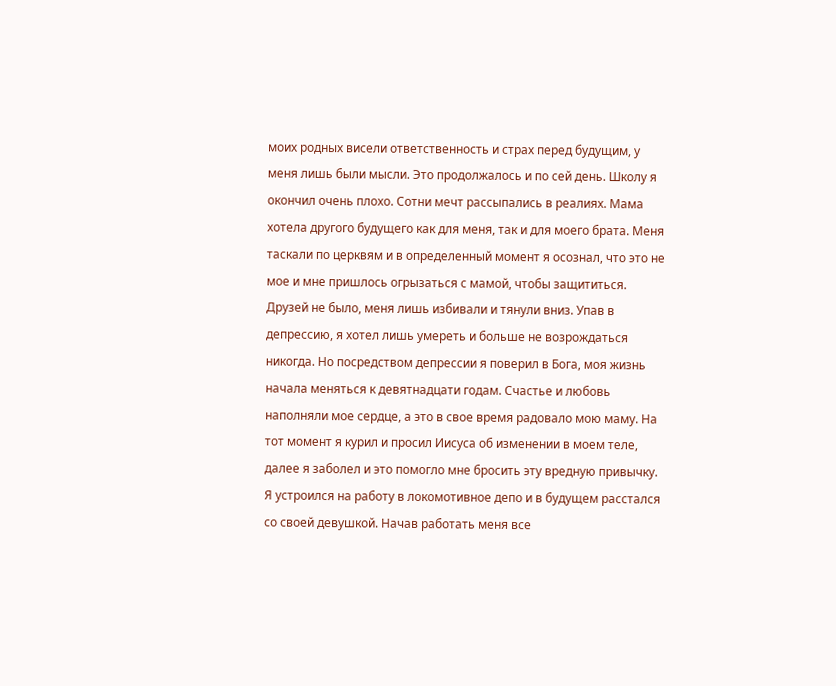моих родных висели ответственность и страх перед будущим, у меня лишь были мысли. Это продолжалось и по сей день. Школу я окончил очень плохо. Сотни мечт рассыпались в реалиях. Мама хотела другого будущего как для меня, так и для моего брата. Меня таскали по церквям и в определенный момент я осознал, что это не мое и мне пришлось огрызаться с мамой, чтобы защититься.
Друзей не было, меня лишь избивали и тянули вниз. Упав в депрессию, я хотел лишь умереть и больше не возрождаться никогда. Но посредством депрессии я поверил в Бога, моя жизнь начала меняться к девятнадцати годам. Счастье и любовь наполняли мое сердце, а это в свое время радовало мою маму. На тот момент я курил и просил Иисуса об изменении в моем теле, далее я заболел и это помогло мне бросить эту вредную привычку. Я устроился на работу в локомотивное депо и в будущем расстался со своей девушкой. Начав работать меня все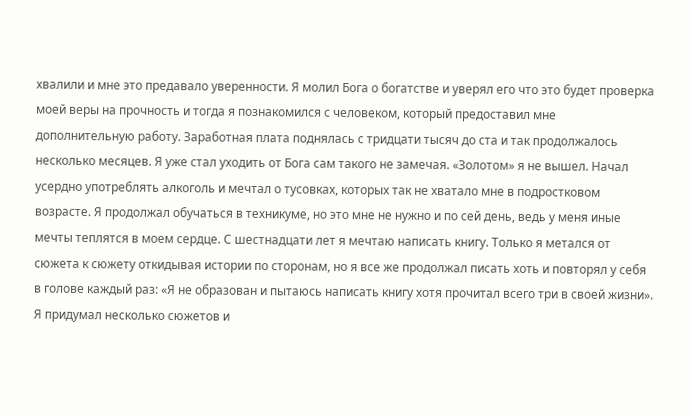хвалили и мне это предавало уверенности. Я молил Бога о богатстве и уверял его что это будет проверка моей веры на прочность и тогда я познакомился с человеком, который предоставил мне дополнительную работу. Заработная плата поднялась с тридцати тысяч до ста и так продолжалось несколько месяцев. Я уже стал уходить от Бога сам такого не замечая. «Золотом» я не вышел. Начал усердно употреблять алкоголь и мечтал о тусовках, которых так не хватало мне в подростковом возрасте. Я продолжал обучаться в техникуме, но это мне не нужно и по сей день, ведь у меня иные мечты теплятся в моем сердце. С шестнадцати лет я мечтаю написать книгу. Только я метался от сюжета к сюжету откидывая истории по сторонам, но я все же продолжал писать хоть и повторял у себя в голове каждый раз: «Я не образован и пытаюсь написать книгу хотя прочитал всего три в своей жизни». Я придумал несколько сюжетов и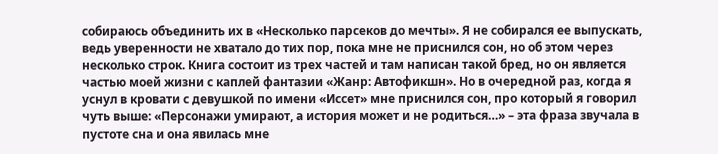собираюсь объединить их в «Несколько парсеков до мечты». Я не собирался ее выпускать, ведь уверенности не хватало до тих пор, пока мне не приснился сон, но об этом через несколько строк. Книга состоит из трех частей и там написан такой бред, но он является частью моей жизни с каплей фантазии «Жанр: Автофикшн». Но в очередной раз, когда я уснул в кровати с девушкой по имени «Иссет» мне приснился сон, про который я говорил чуть выше: «Персонажи умирают, а история может и не родиться…» – эта фраза звучала в пустоте сна и она явилась мне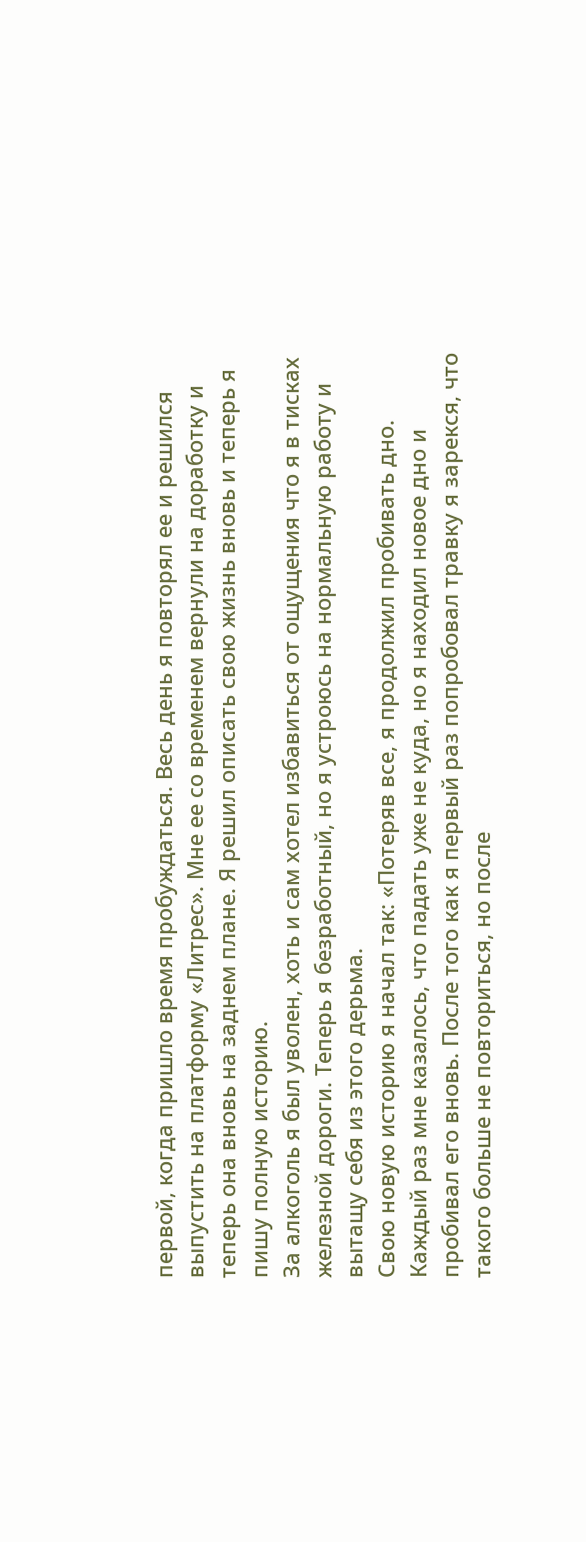первой, когда пришло время пробуждаться. Весь день я повторял ее и решился выпустить на платформу «Литрес». Мне ее со временем вернули на доработку и теперь она вновь на заднем плане. Я решил описать свою жизнь вновь и теперь я пишу полную историю.
За алкоголь я был уволен, хоть и сам хотел избавиться от ощущения что я в тисках железной дороги. Теперь я безработный, но я устроюсь на нормальную работу и вытащу себя из этого дерьма.
Свою новую историю я начал так: «Потеряв все, я продолжил пробивать дно. Каждый раз мне казалось, что падать уже не куда, но я находил новое дно и пробивал его вновь. После того как я первый раз попробовал травку я зарекся, что такого больше не повториться, но после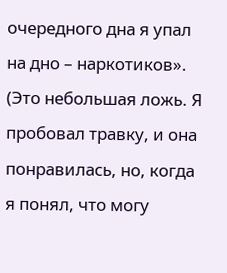очередного дна я упал на дно – наркотиков». (Это небольшая ложь. Я пробовал травку, и она понравилась, но, когда я понял, что могу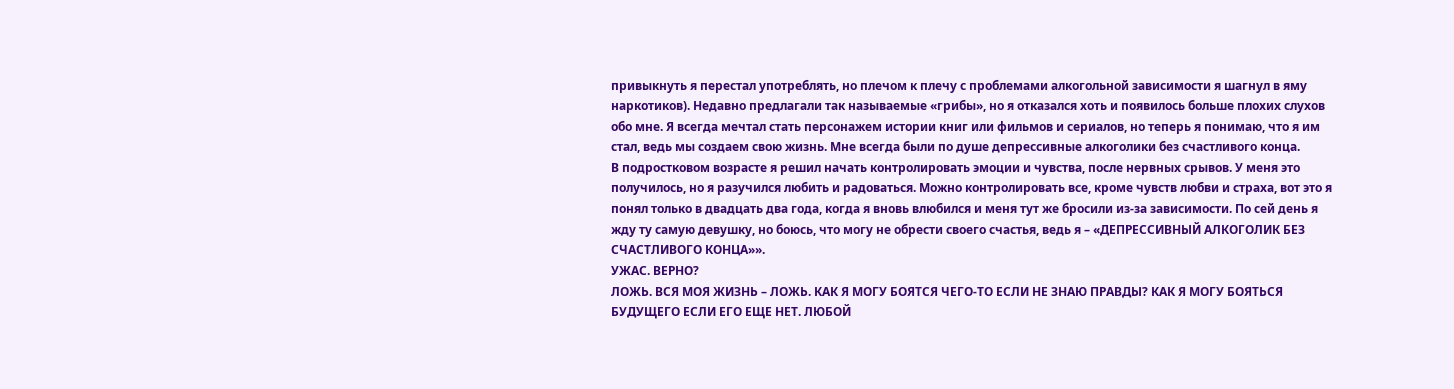привыкнуть я перестал употреблять, но плечом к плечу с проблемами алкогольной зависимости я шагнул в яму наркотиков). Недавно предлагали так называемые «грибы», но я отказался хоть и появилось больше плохих слухов обо мне. Я всегда мечтал стать персонажем истории книг или фильмов и сериалов, но теперь я понимаю, что я им стал, ведь мы создаем свою жизнь. Мне всегда были по душе депрессивные алкоголики без счастливого конца.
В подростковом возрасте я решил начать контролировать эмоции и чувства, после нервных срывов. У меня это получилось, но я разучился любить и радоваться. Можно контролировать все, кроме чувств любви и страха, вот это я понял только в двадцать два года, когда я вновь влюбился и меня тут же бросили из-за зависимости. По сей день я жду ту самую девушку, но боюсь, что могу не обрести своего счастья, ведь я – «ДЕПРЕССИВНЫЙ АЛКОГОЛИК БЕЗ СЧАСТЛИВОГО КОНЦА»».
УЖАС. ВЕРНО?
ЛОЖЬ. ВСЯ МОЯ ЖИЗНЬ – ЛОЖЬ. КАК Я МОГУ БОЯТСЯ ЧЕГО-ТО ЕСЛИ НЕ ЗНАЮ ПРАВДЫ? КАК Я МОГУ БОЯТЬСЯ БУДУЩЕГО ЕСЛИ ЕГО ЕЩЕ НЕТ. ЛЮБОЙ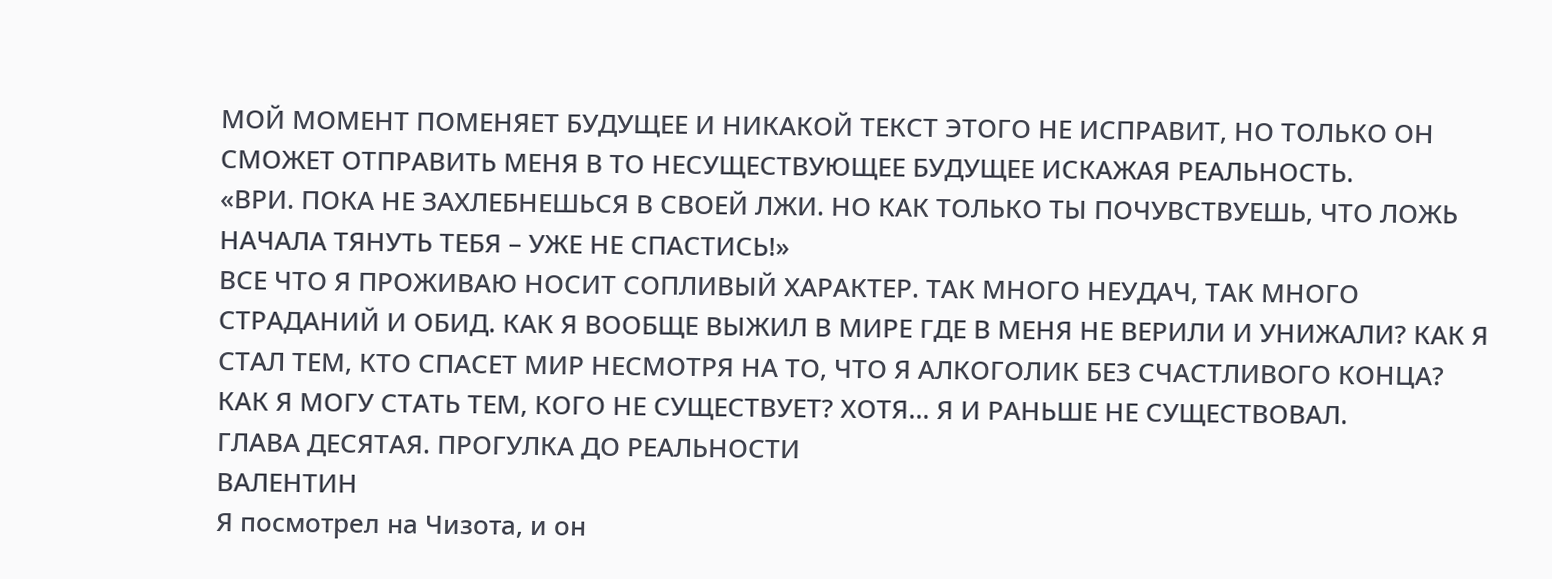МОЙ МОМЕНТ ПОМЕНЯЕТ БУДУЩЕЕ И НИКАКОЙ ТЕКСТ ЭТОГО НЕ ИСПРАВИТ, НО ТОЛЬКО ОН СМОЖЕТ ОТПРАВИТЬ МЕНЯ В ТО НЕСУЩЕСТВУЮЩЕЕ БУДУЩЕЕ ИСКАЖАЯ РЕАЛЬНОСТЬ.
«ВРИ. ПОКА НЕ ЗАХЛЕБНЕШЬСЯ В СВОЕЙ ЛЖИ. НО КАК ТОЛЬКО ТЫ ПОЧУВСТВУЕШЬ, ЧТО ЛОЖЬ НАЧАЛА ТЯНУТЬ ТЕБЯ – УЖЕ НЕ СПАСТИСЬ!»
ВСЕ ЧТО Я ПРОЖИВАЮ НОСИТ СОПЛИВЫЙ ХАРАКТЕР. ТАК МНОГО НЕУДАЧ, ТАК МНОГО СТРАДАНИЙ И ОБИД. КАК Я ВООБЩЕ ВЫЖИЛ В МИРЕ ГДЕ В МЕНЯ НЕ ВЕРИЛИ И УНИЖАЛИ? КАК Я СТАЛ ТЕМ, КТО СПАСЕТ МИР НЕСМОТРЯ НА ТО, ЧТО Я АЛКОГОЛИК БЕЗ СЧАСТЛИВОГО КОНЦА?
КАК Я МОГУ СТАТЬ ТЕМ, КОГО НЕ СУЩЕСТВУЕТ? ХОТЯ… Я И РАНЬШЕ НЕ СУЩЕСТВОВАЛ.
ГЛАВА ДЕСЯТАЯ. ПРОГУЛКА ДО РЕАЛЬНОСТИ
ВАЛЕНТИН
Я посмотрел на Чизота, и он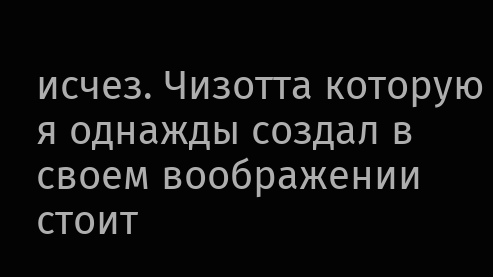исчез. Чизотта которую я однажды создал в своем воображении стоит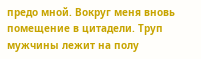предо мной. Вокруг меня вновь помещение в цитадели. Труп мужчины лежит на полу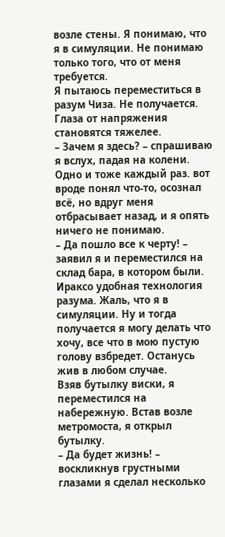возле стены. Я понимаю, что я в симуляции. Не понимаю только того, что от меня требуется.
Я пытаюсь переместиться в разум Чиза. Не получается. Глаза от напряжения становятся тяжелее.
– Зачем я здесь? – спрашиваю я вслух, падая на колени. Одно и тоже каждый раз. вот вроде понял что-то, осознал всё, но вдруг меня отбрасывает назад, и я опять ничего не понимаю.
– Да пошло все к черту! – заявил я и переместился на склад бара, в котором были. Ираксо удобная технология разума. Жаль, что я в симуляции. Ну и тогда получается я могу делать что хочу, все что в мою пустую голову взбредет. Останусь жив в любом случае.
Взяв бутылку виски, я переместился на набережную. Встав возле метромоста, я открыл бутылку.
– Да будет жизнь! – воскликнув грустными глазами я сделал несколько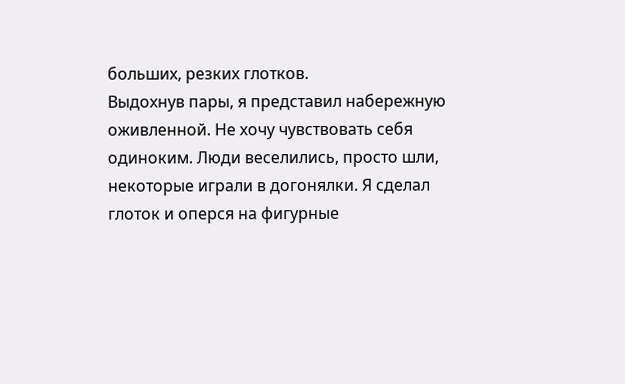больших, резких глотков.
Выдохнув пары, я представил набережную оживленной. Не хочу чувствовать себя одиноким. Люди веселились, просто шли, некоторые играли в догонялки. Я сделал глоток и оперся на фигурные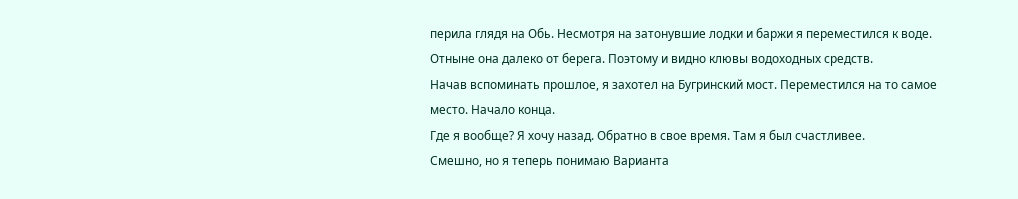перила глядя на Обь. Несмотря на затонувшие лодки и баржи я переместился к воде. Отныне она далеко от берега. Поэтому и видно клювы водоходных средств.
Начав вспоминать прошлое, я захотел на Бугринский мост. Переместился на то самое место. Начало конца.
Где я вообще? Я хочу назад. Обратно в свое время. Там я был счастливее.
Смешно, но я теперь понимаю Варианта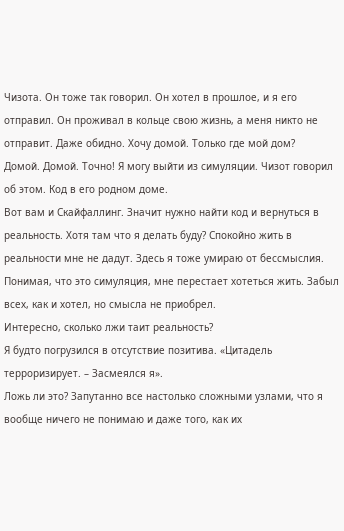Чизота. Он тоже так говорил. Он хотел в прошлое, и я его отправил. Он проживал в кольце свою жизнь, а меня никто не отправит. Даже обидно. Хочу домой. Только где мой дом?
Домой. Домой. Точно! Я могу выйти из симуляции. Чизот говорил об этом. Код в его родном доме.
Вот вам и Скайфаллинг. Значит нужно найти код и вернуться в реальность. Хотя там что я делать буду? Спокойно жить в реальности мне не дадут. Здесь я тоже умираю от бессмыслия. Понимая, что это симуляция, мне перестает хотеться жить. Забыл всех, как и хотел, но смысла не приобрел.
Интересно, сколько лжи таит реальность?
Я будто погрузился в отсутствие позитива. «Цитадель терроризирует. – Засмеялся я».
Ложь ли это? Запутанно все настолько сложными узлами, что я вообще ничего не понимаю и даже того, как их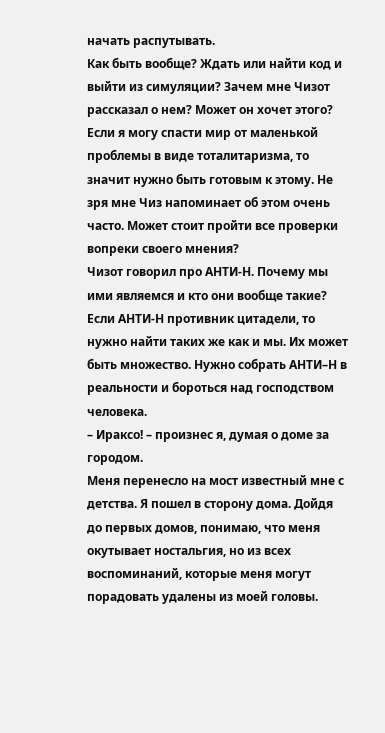начать распутывать.
Как быть вообще? Ждать или найти код и выйти из симуляции? Зачем мне Чизот рассказал о нем? Может он хочет этого?
Если я могу спасти мир от маленькой проблемы в виде тоталитаризма, то значит нужно быть готовым к этому. Не зря мне Чиз напоминает об этом очень часто. Может стоит пройти все проверки вопреки своего мнения?
Чизот говорил про АНТИ-Н. Почему мы ими являемся и кто они вообще такие?
Если АНТИ-Н противник цитадели, то нужно найти таких же как и мы. Их может быть множество. Нужно собрать АНТИ–Н в реальности и бороться над господством человека.
– Ираксо! – произнес я, думая о доме за городом.
Меня перенесло на мост известный мне с детства. Я пошел в сторону дома. Дойдя до первых домов, понимаю, что меня окутывает ностальгия, но из всех воспоминаний, которые меня могут порадовать удалены из моей головы.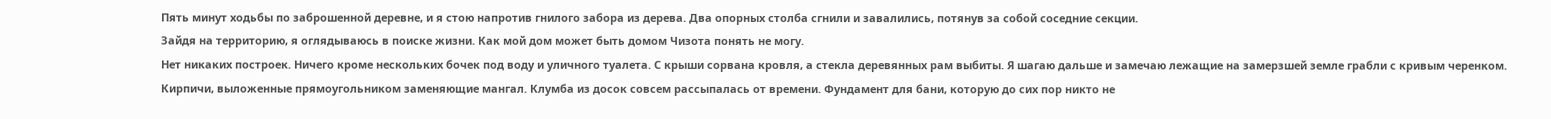Пять минут ходьбы по заброшенной деревне, и я стою напротив гнилого забора из дерева. Два опорных столба сгнили и завалились, потянув за собой соседние секции.
Зайдя на территорию, я оглядываюсь в поиске жизни. Как мой дом может быть домом Чизота понять не могу.
Нет никаких построек. Ничего кроме нескольких бочек под воду и уличного туалета. С крыши сорвана кровля, а стекла деревянных рам выбиты. Я шагаю дальше и замечаю лежащие на замерзшей земле грабли с кривым черенком. Кирпичи, выложенные прямоугольником заменяющие мангал. Клумба из досок совсем рассыпалась от времени. Фундамент для бани, которую до сих пор никто не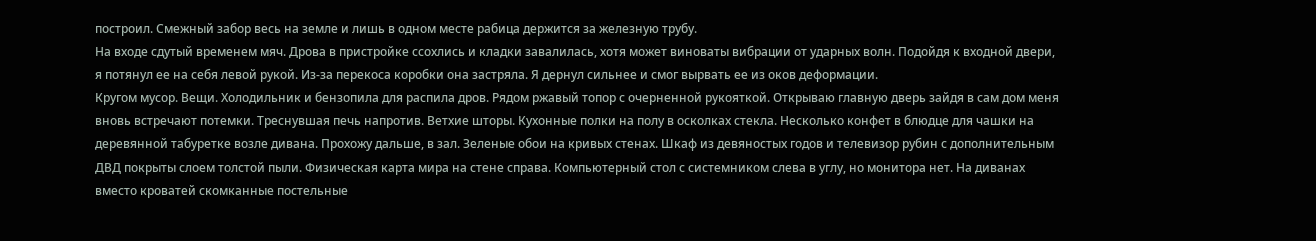построил. Смежный забор весь на земле и лишь в одном месте рабица держится за железную трубу.
На входе сдутый временем мяч. Дрова в пристройке ссохлись и кладки завалилась, хотя может виноваты вибрации от ударных волн. Подойдя к входной двери, я потянул ее на себя левой рукой. Из-за перекоса коробки она застряла. Я дернул сильнее и смог вырвать ее из оков деформации.
Кругом мусор. Вещи. Холодильник и бензопила для распила дров. Рядом ржавый топор с очерненной рукояткой. Открываю главную дверь зайдя в сам дом меня вновь встречают потемки. Треснувшая печь напротив. Ветхие шторы. Кухонные полки на полу в осколках стекла. Несколько конфет в блюдце для чашки на деревянной табуретке возле дивана. Прохожу дальше, в зал. Зеленые обои на кривых стенах. Шкаф из девяностых годов и телевизор рубин с дополнительным ДВД покрыты слоем толстой пыли. Физическая карта мира на стене справа. Компьютерный стол с системником слева в углу, но монитора нет. На диванах вместо кроватей скомканные постельные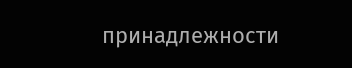принадлежности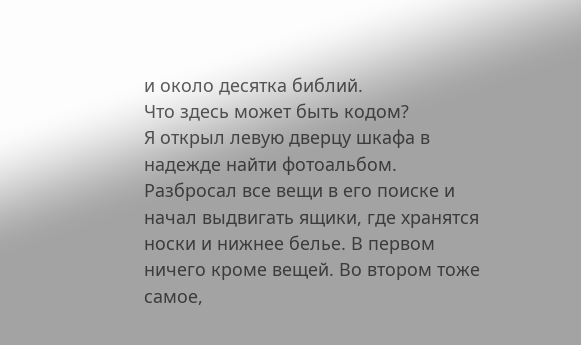и около десятка библий.
Что здесь может быть кодом?
Я открыл левую дверцу шкафа в надежде найти фотоальбом. Разбросал все вещи в его поиске и начал выдвигать ящики, где хранятся носки и нижнее белье. В первом ничего кроме вещей. Во втором тоже самое,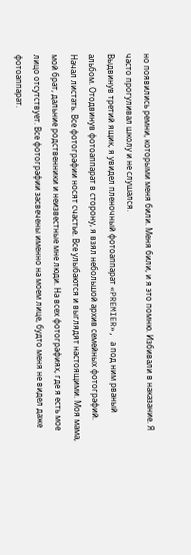но появились ремни, которыми меня били. Меня били, и я это помню. Избивали в наказание. Я часто прогуливал школу и не слушался.
Выдвинув третий ящик, я увидел пленочный фотоаппарат «PREMIER», а под ним рваный альбом. Отодвинув фотоаппарат в сторону, я взял небольшой архив семейных фотографий. Начал листать. Все фотографии носят счастье. Все улыбаются и выглядят настоящими. Моя мама, мой брат, дальние родственники и неизвестные мне люди. На всех фотографиях, где я есть мое лицо отсутствует. Все фотографии засвечены именно на моем лице, будто меня не видел даже фотоаппарат.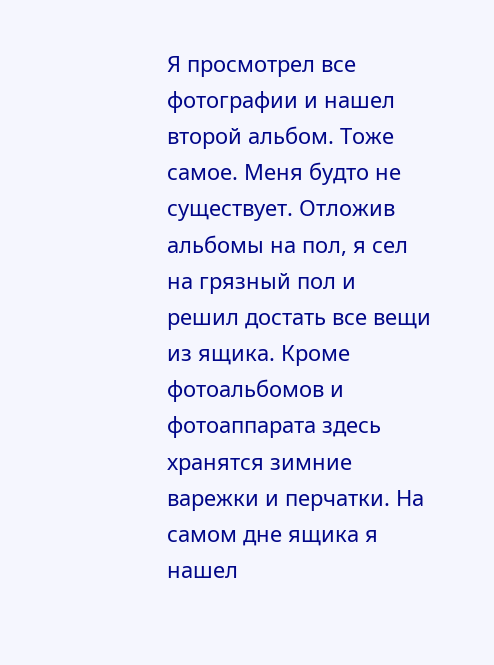Я просмотрел все фотографии и нашел второй альбом. Тоже самое. Меня будто не существует. Отложив альбомы на пол, я сел на грязный пол и решил достать все вещи из ящика. Кроме фотоальбомов и фотоаппарата здесь хранятся зимние варежки и перчатки. На самом дне ящика я нашел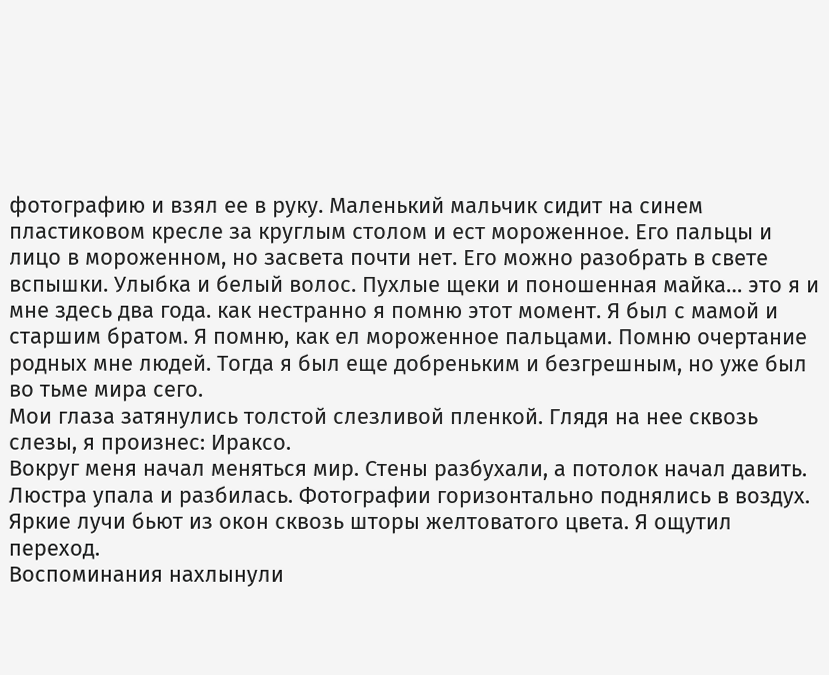фотографию и взял ее в руку. Маленький мальчик сидит на синем пластиковом кресле за круглым столом и ест мороженное. Его пальцы и лицо в мороженном, но засвета почти нет. Его можно разобрать в свете вспышки. Улыбка и белый волос. Пухлые щеки и поношенная майка… это я и мне здесь два года. как нестранно я помню этот момент. Я был с мамой и старшим братом. Я помню, как ел мороженное пальцами. Помню очертание родных мне людей. Тогда я был еще добреньким и безгрешным, но уже был во тьме мира сего.
Мои глаза затянулись толстой слезливой пленкой. Глядя на нее сквозь слезы, я произнес: Ираксо.
Вокруг меня начал меняться мир. Стены разбухали, а потолок начал давить. Люстра упала и разбилась. Фотографии горизонтально поднялись в воздух. Яркие лучи бьют из окон сквозь шторы желтоватого цвета. Я ощутил переход.
Воспоминания нахлынули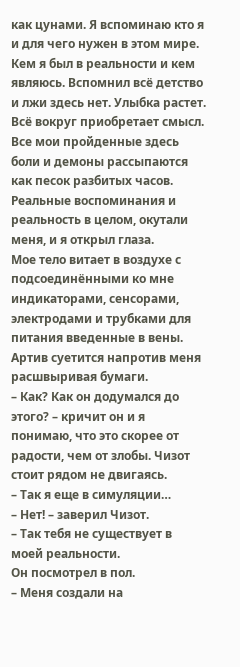как цунами. Я вспоминаю кто я и для чего нужен в этом мире. Кем я был в реальности и кем являюсь. Вспомнил всё детство и лжи здесь нет. Улыбка растет. Всё вокруг приобретает смысл. Все мои пройденные здесь боли и демоны рассыпаются как песок разбитых часов. Реальные воспоминания и реальность в целом, окутали меня, и я открыл глаза.
Мое тело витает в воздухе с подсоединёнными ко мне индикаторами, сенсорами, электродами и трубками для питания введенные в вены.
Артив суетится напротив меня расшвыривая бумаги.
– Как? Как он додумался до этого? – кричит он и я понимаю, что это скорее от радости, чем от злобы. Чизот стоит рядом не двигаясь.
– Так я еще в симуляции…
– Нет! – заверил Чизот.
– Так тебя не существует в моей реальности.
Он посмотрел в пол.
– Меня создали на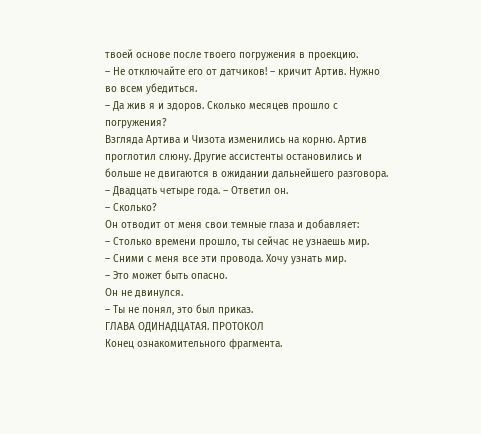твоей основе после твоего погружения в проекцию.
– Не отключайте его от датчиков! – кричит Артив. Нужно во всем убедиться.
– Да жив я и здоров. Сколько месяцев прошло с погружения?
Взгляда Артива и Чизота изменились на корню. Артив проглотил слюну. Другие ассистенты остановились и больше не двигаются в ожидании дальнейшего разговора.
– Двадцать четыре года. – Ответил он.
– Сколько?
Он отводит от меня свои темные глаза и добавляет:
– Столько времени прошло, ты сейчас не узнаешь мир.
– Сними с меня все эти провода. Хочу узнать мир.
– Это может быть опасно.
Он не двинулся.
– Ты не понял, это был приказ.
ГЛАВА ОДИНАДЦАТАЯ. ПРОТОКОЛ
Конец ознакомительного фрагмента.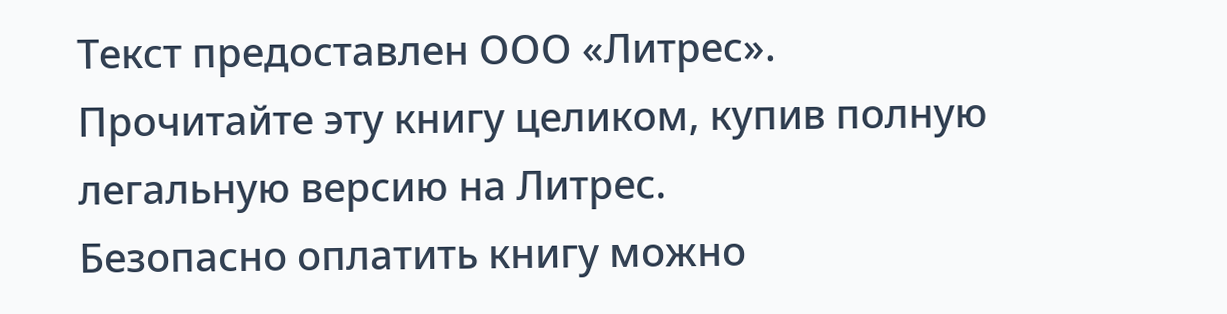Текст предоставлен ООО «Литрес».
Прочитайте эту книгу целиком, купив полную легальную версию на Литрес.
Безопасно оплатить книгу можно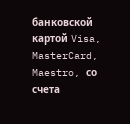банковской картой Visa, MasterCard, Maestro, со счета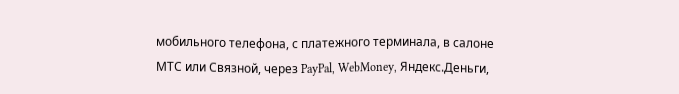мобильного телефона, с платежного терминала, в салоне МТС или Связной, через PayPal, WebMoney, Яндекс.Деньги,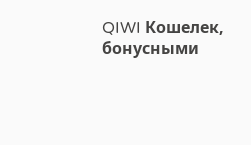QIWI Кошелек, бонусными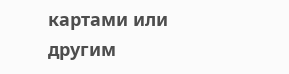картами или другим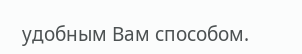удобным Вам способом.